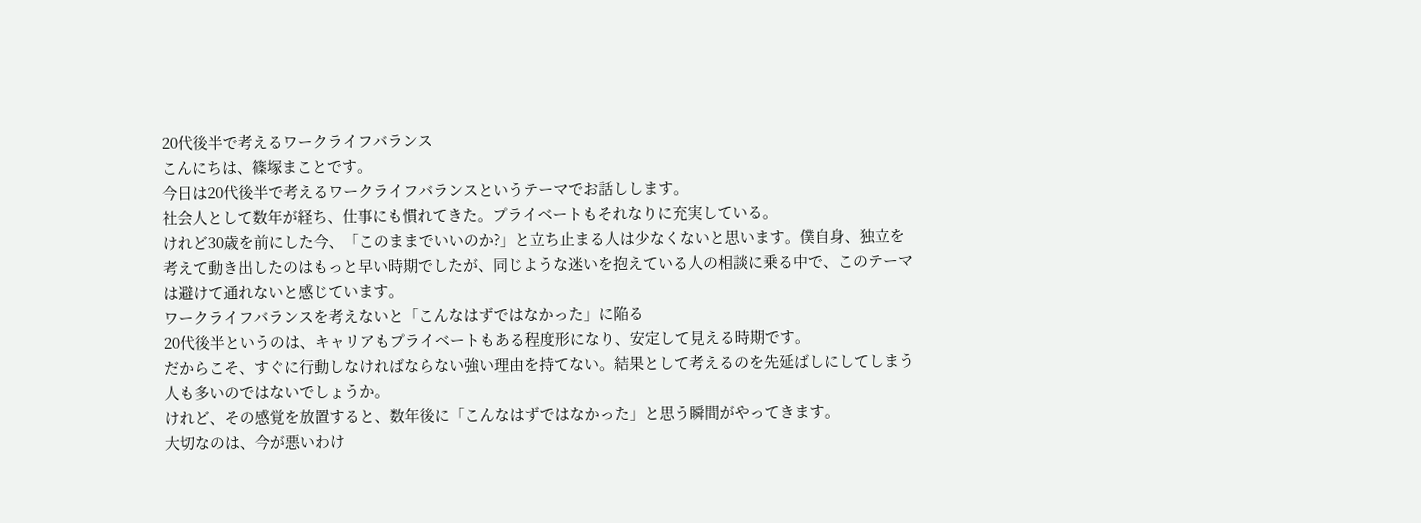20代後半で考えるワークライフバランス
こんにちは、篠塚まことです。
今日は20代後半で考えるワークライフバランスというテーマでお話しします。
社会人として数年が経ち、仕事にも慣れてきた。プライベートもそれなりに充実している。
けれど30歳を前にした今、「このままでいいのか?」と立ち止まる人は少なくないと思います。僕自身、独立を考えて動き出したのはもっと早い時期でしたが、同じような迷いを抱えている人の相談に乗る中で、このテーマは避けて通れないと感じています。
ワークライフバランスを考えないと「こんなはずではなかった」に陥る
20代後半というのは、キャリアもプライベートもある程度形になり、安定して見える時期です。
だからこそ、すぐに行動しなければならない強い理由を持てない。結果として考えるのを先延ばしにしてしまう人も多いのではないでしょうか。
けれど、その感覚を放置すると、数年後に「こんなはずではなかった」と思う瞬間がやってきます。
大切なのは、今が悪いわけ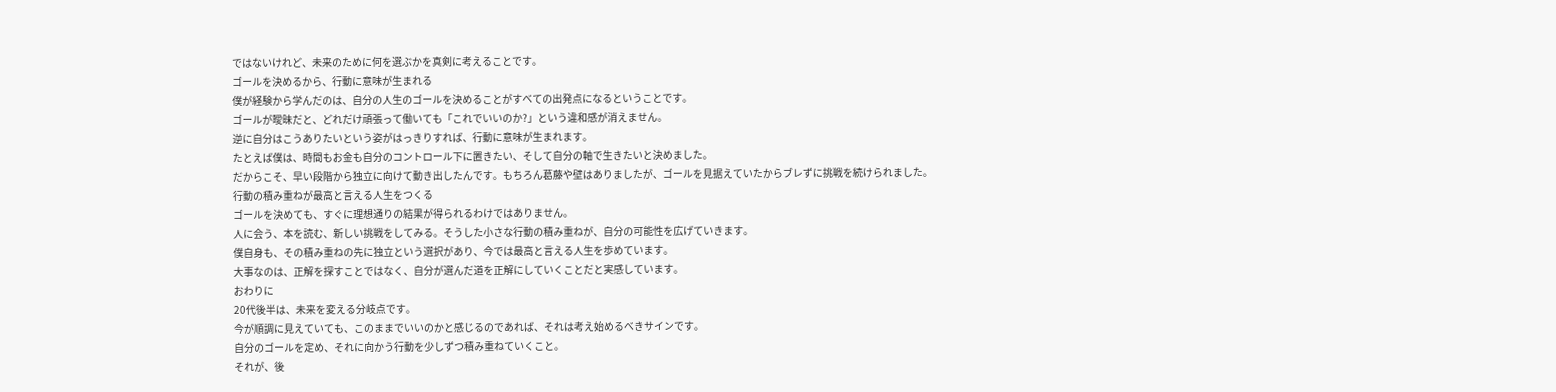ではないけれど、未来のために何を選ぶかを真剣に考えることです。
ゴールを決めるから、行動に意味が生まれる
僕が経験から学んだのは、自分の人生のゴールを決めることがすべての出発点になるということです。
ゴールが曖昧だと、どれだけ頑張って働いても「これでいいのか?」という違和感が消えません。
逆に自分はこうありたいという姿がはっきりすれば、行動に意味が生まれます。
たとえば僕は、時間もお金も自分のコントロール下に置きたい、そして自分の軸で生きたいと決めました。
だからこそ、早い段階から独立に向けて動き出したんです。もちろん葛藤や壁はありましたが、ゴールを見据えていたからブレずに挑戦を続けられました。
行動の積み重ねが最高と言える人生をつくる
ゴールを決めても、すぐに理想通りの結果が得られるわけではありません。
人に会う、本を読む、新しい挑戦をしてみる。そうした小さな行動の積み重ねが、自分の可能性を広げていきます。
僕自身も、その積み重ねの先に独立という選択があり、今では最高と言える人生を歩めています。
大事なのは、正解を探すことではなく、自分が選んだ道を正解にしていくことだと実感しています。
おわりに
20代後半は、未来を変える分岐点です。
今が順調に見えていても、このままでいいのかと感じるのであれば、それは考え始めるべきサインです。
自分のゴールを定め、それに向かう行動を少しずつ積み重ねていくこと。
それが、後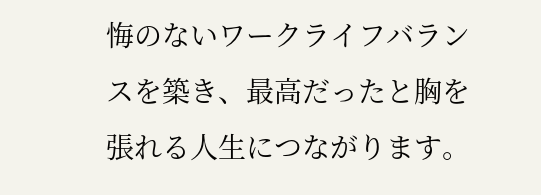悔のないワークライフバランスを築き、最高だったと胸を張れる人生につながります。